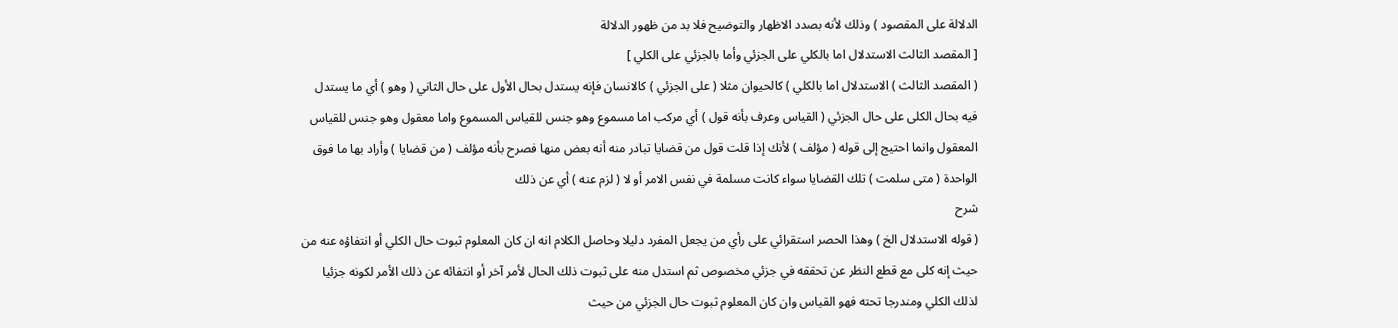الدلالة على المقصود ) وذلك لأنه بصدد الاظهار والتوضيح فلا بد من ظهور الدلالة
[ المقصد الثالث الاستدلال اما بالكلي على الجزئي وأما بالجزئي على الكلي ]
( المقصد الثالث ) الاستدلال اما بالكلي ) كالحيوان مثلا ( على الجزئي ) كالانسان فإنه يستدل بحال الأول على حال الثاني ( وهو ) أي ما يستدل فيه بحال الكلى على حال الجزئي ( القياس وعرف بأنه قول ) أي مركب اما مسموع وهو جنس للقياس المسموع واما معقول وهو جنس للقياس المعقول وانما احتيج إلى قوله ( مؤلف ) لأنك إذا قلت قول من قضايا تبادر منه أنه بعض منها فصرح بأنه مؤلف ( من قضايا ) وأراد بها ما فوق الواحدة ( متى سلمت ) تلك القضايا سواء كانت مسلمة في نفس الامر أو لا ( لزم عنه ) أي عن ذلك
شرح
( قوله الاستدلال الخ ) وهذا الحصر استقرائي على رأي من يجعل المفرد دليلا وحاصل الكلام انه ان كان المعلوم ثبوت حال الكلي أو انتفاؤه عنه من حيث إنه كلى مع قطع النظر عن تحققه في جزئي مخصوص ثم استدل منه على ثبوت ذلك الحال لأمر آخر أو انتفائه عن ذلك الأمر لكونه جزئيا لذلك الكلي ومندرجا تحته فهو القياس وان كان المعلوم ثبوت حال الجزئي من حيث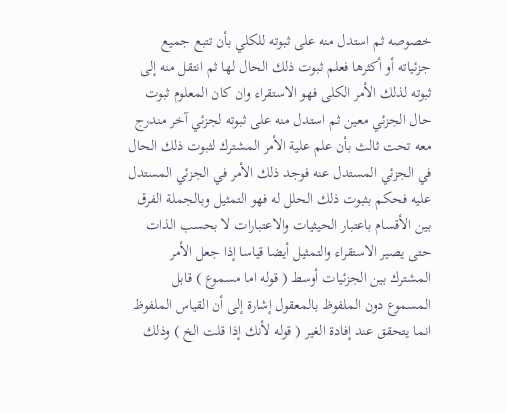خصوصه ثم استدل منه على ثبوته للكلي بأن تتبع جميع جزئياته أو أكثرها فعلم ثبوت ذلك الحال لها ثم انتقل منه إلى ثبوته لذلك الأمر الكلى فهو الاستقراء وان كان المعلوم ثبوت حال الجزئي معين ثم استدل منه على ثبوته لجزئي آخر مندرج معه تحت ثالث بأن علم علية الأمر المشترك لثبوت ذلك الحال في الجزئي المستدل عنه فوجد ذلك الأمر في الجزئي المستدل عليه فحكم بثبوت ذلك الحلل له فهو التمثيل وبالجملة الفرق بين الأقسام باعتبار الحيثيات والاعتبارات لا بحسب الذات حتى يصير الاستقراء والتمثيل أيضا قياسا إذا جعل الأمر المشترك بين الجزئيات أوسط ( قوله اما مسموع ) قابل المسموع دون الملفوظ بالمعقول إشارة إلى أن القياس الملفوظ انما يتحقق عند إفادة الغير ( قوله لأنك إذا قلت الخ ) وذلك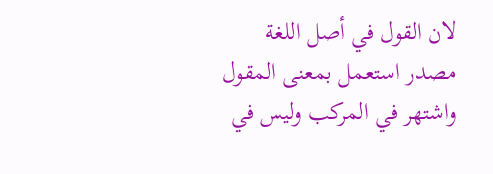لان القول في أصل اللغة مصدر استعمل بمعنى المقول واشتهر في المركب وليس في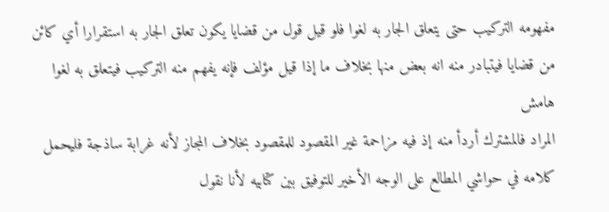مفهومه التركيب حتى يتعلق الجار به لغوا فلو قيل قول من قضايا يكون تعلق الجار به استقرارا أي كائن من قضايا فيتبادر منه انه بعض منها بخلاف ما إذا قيل مؤلف فإنه يفهم منه التركيب فيتعلق به لغوا
هامش
المراد فالمشترك أردأ منه إذ فيه مزاحمة غير المقصود للمقصود بخلاف المجاز لأنه غرابة ساذجة فليحمل كلامه في حواشي المطالع على الوجه الأخير للتوفيق بين كتابيه لأنا نقول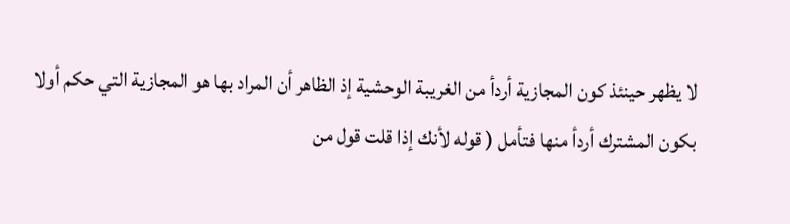لا يظهر حينئذ كون المجازية أردأ من الغريبة الوحشية إذ الظاهر أن المراد بها هو المجازية التي حكم أولا بكون المشترك أردأ منها فتأمل ( قوله لأنك إذا قلت قول من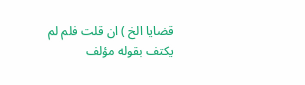قضايا الخ ) ان قلت فلم لم يكتف بقوله مؤلف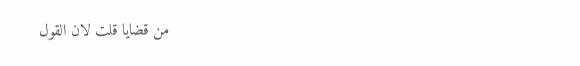من قضايا قلت لان القول